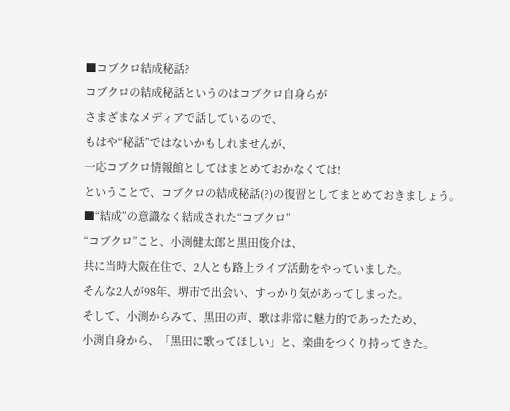■コブクロ結成秘話?
コブクロの結成秘話というのはコブクロ自身らが
さまざまなメディアで話しているので、
もはや“秘話”ではないかもしれませんが、
一応コブクロ情報館としてはまとめておかなくては!
ということで、コブクロの結成秘話(?)の復習としてまとめておきましょう。
■“結成”の意識なく結成された“コブクロ”
“コブクロ”こと、小渕健太郎と黒田俊介は、
共に当時大阪在住で、2人とも路上ライブ活動をやっていました。
そんな2人が98年、堺市で出会い、すっかり気があってしまった。
そして、小渕からみて、黒田の声、歌は非常に魅力的であったため、
小渕自身から、「黒田に歌ってほしい」と、楽曲をつくり持ってきた。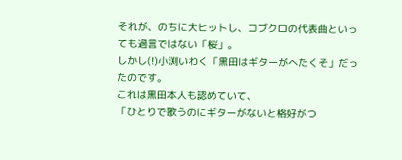それが、のちに大ヒットし、コブクロの代表曲といっても過言ではない「桜」。
しかし(!)小渕いわく「黒田はギターがへたくそ」だったのです。
これは黒田本人も認めていて、
「ひとりで歌うのにギターがないと格好がつ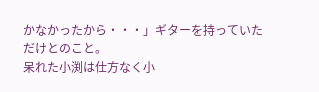かなかったから・・・」ギターを持っていただけとのこと。
呆れた小渕は仕方なく小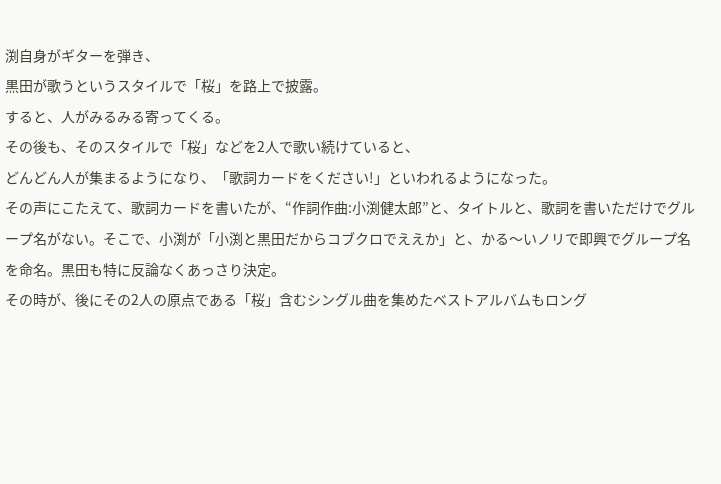渕自身がギターを弾き、
黒田が歌うというスタイルで「桜」を路上で披露。
すると、人がみるみる寄ってくる。
その後も、そのスタイルで「桜」などを2人で歌い続けていると、
どんどん人が集まるようになり、「歌詞カードをください!」といわれるようになった。
その声にこたえて、歌詞カードを書いたが、“作詞作曲:小渕健太郎”と、タイトルと、歌詞を書いただけでグループ名がない。そこで、小渕が「小渕と黒田だからコブクロでええか」と、かる〜いノリで即興でグループ名を命名。黒田も特に反論なくあっさり決定。
その時が、後にその2人の原点である「桜」含むシングル曲を集めたベストアルバムもロング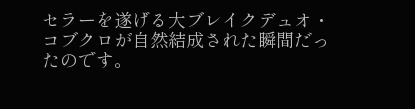セラーを遂げる大ブレイクデュオ・コブクロが自然結成された瞬間だったのです。